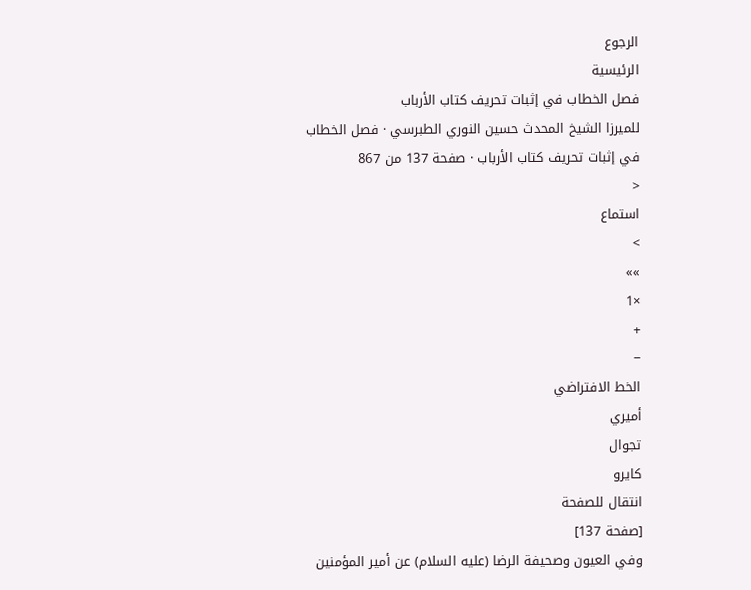الرجوع
الرئيسية
فصل الخطاب في إثبات تحريف كتاب الأرباب
للميرزا الشيخ المحدث حسين النوري الطبرسي · فصل الخطاب في إثبات تحريف كتاب الأرباب · صفحة 137 من 867
<
استماع
>
»»
×1
+
−
الخط الافتراضي
أميري
تجوال
كايرو
انتقال للصفحة
[صفحة 137]
وفي العيون وصحيفة الرضا (عليه السلام) عن أمير المؤمنين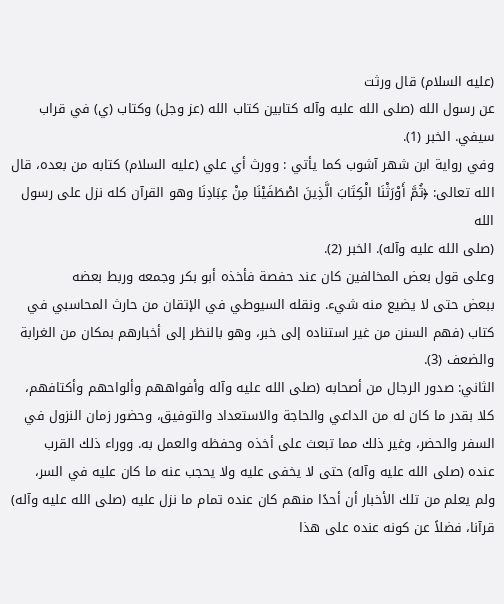(عليه السلام) قال ورثت
عن رسول الله (صلى الله عليه وآله كتابين كتاب الله (عز وجل) وكتاب (ي) في قراب
سيفي. الخبر (1).
وفي رواية ابن شهر آشوب كما يأتي : وورث أي علي (عليه السلام) كتابه من بعده، قال
الله تعالى: ﴿ثُمَّ أَوْرَثْنَا الْكِتَابَ الَّذِينَ اصْطَفَيْنَا مِنْ عِبَادِنَا وهو القرآن كله نزل على رسول الله
(صلى الله عليه وآله). الخبر (2).
وعلى قول بعض المخالفين كان عند حفصة فأخذه أبو بكر وجمعه وربط بعضه
ببعض حتى لا يضيع منه شيء. ونقله السيوطي في الإتقان من حارث المحاسبي في
كتاب (فهم السنن من غير استناده إلى خبر، وهو بالنظر إلى أخبارهم بمكان من الغرابة
والضعف (3).
الثاني: صدور الرجال من أصحابه (صلى الله عليه وآله وأفواههم وألواحهم وأكتافهم،
كلا بقدر ما كان له من الداعي والحاجة والاستعداد والتوفيق، وحضور زمان النزول في
السفر والحضر، وغير ذلك مما تبعث على أخذه وحفظه والعمل به. ووراء ذلك القرب
عنده (صلى الله عليه وآله) حتى لا يخفى عليه ولا يحجب عنه ما كان عليه في السر،
ولم يعلم من تلك الأخبار أن أحدًا منهم كان عنده تمام ما نزل عليه (صلى الله عليه وآله)
قرآنا، فضلاً عن كونه عنده على هذا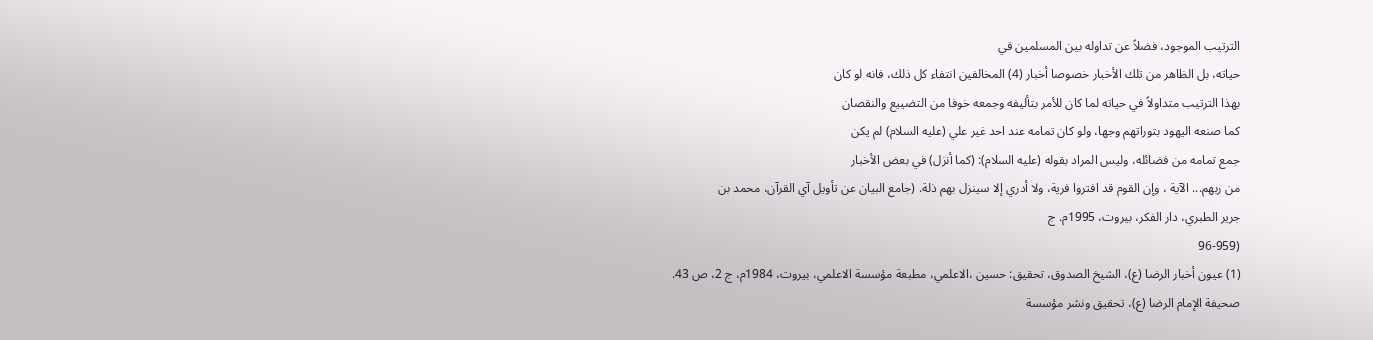الترتيب الموجود، فضلاً عن تداوله بين المسلمين في
حياته، بل الظاهر من تلك الأخبار خصوصا أخبار (4) المخالفين انتفاء كل ذلك، فانه لو كان
بهذا الترتيب متداولاً في حياته لما كان للأمر بتأليفه وجمعه خوفا من التضييع والنقصان
كما صنعه اليهود بتوراتهم وجها، ولو كان تمامه عند احد غير علي (عليه السلام) لم يكن
جمع تمامه من فضائله، وليس المراد بقوله (عليه السلام): (كما أنزل) في بعض الأخبار
من ربهم... الآية ، وإن القوم قد افتروا فرية، ولا أدري إلا سينزل بهم ذلة. (جامع البيان عن تأويل آي القرآن، محمد بن
جرير الطبري، دار الفكر، بيروت، 1995م. ج
(96-959
(1) عيون أخبار الرضا (ع)، الشيخ الصدوق، تحقيق: حسين ،الاعلمي، مطبعة مؤسسة الاعلمي، بيروت، 1984م، ج 2، ص 43.
صحيفة الإمام الرضا (ع)، تحقيق ونشر مؤسسة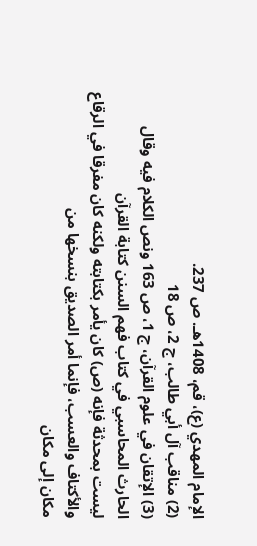الإمام المهدي (ع)، قم، 1408هـ. ص 237.
(2) مناقب آل أبي طالب، ج 2، ص 18
(3) الإتقان في علوم القرآن، ج 1، ص 163 ونص الكلام فيه وقال الحارث المحاسبي في كتاب فهم السنن كتابة القرآن
ليست بمحدثة فإنه (ص) كان يأمر بكتابته ولكنه كان مفرقا في الرقاع والأكتاف والعسب، فإنما أمر الصديق بنسخها من
مكان إلى مكان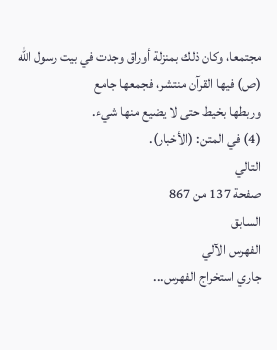مجتمعا، وكان ذلك بمنزلة أوراق وجدت في بيت رسول الله (ص) فيها القرآن منتشر، فجمعها جامع
وربطها بخيط حتى لا يضيع منها شيء.
(4) في المتن: (الأخبار).
التالي
صفحة 137 من 867
السابق
الفهرس الآلي
جاري استخراج الفهرس...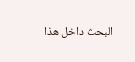البحث داخل هذا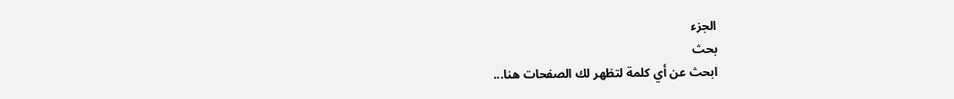الجزء
بحث
ابحث عن أي كلمة لتظهر لك الصفحات هنا...